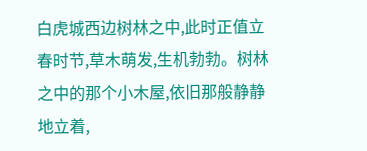白虎城西边树林之中,此时正值立春时节,草木萌发,生机勃勃。树林之中的那个小木屋,依旧那般静静地立着,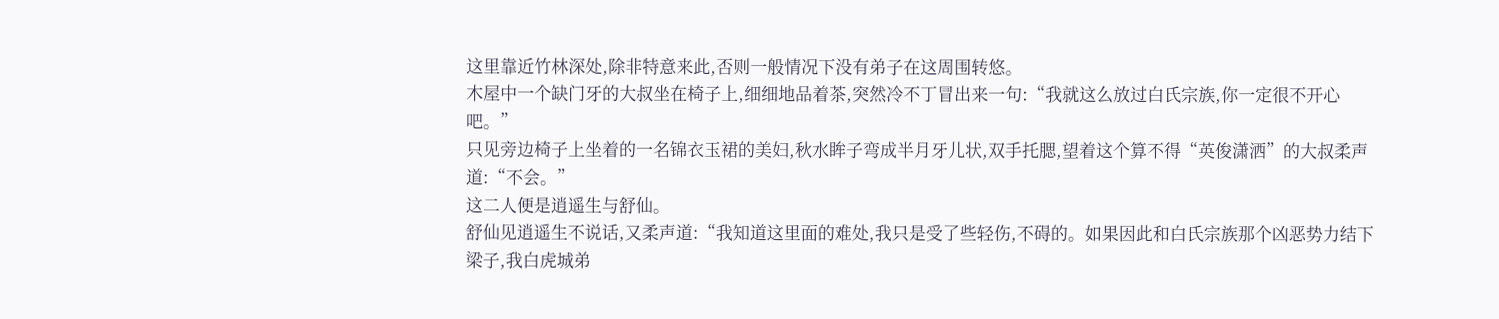这里靠近竹林深处,除非特意来此,否则一般情况下没有弟子在这周围转悠。
木屋中一个缺门牙的大叔坐在椅子上,细细地品着茶,突然冷不丁冒出来一句:“我就这么放过白氏宗族,你一定很不开心吧。”
只见旁边椅子上坐着的一名锦衣玉裙的美妇,秋水眸子弯成半月牙儿状,双手托腮,望着这个算不得“英俊潇洒”的大叔柔声道:“不会。”
这二人便是逍遥生与舒仙。
舒仙见逍遥生不说话,又柔声道:“我知道这里面的难处,我只是受了些轻伤,不碍的。如果因此和白氏宗族那个凶恶势力结下梁子,我白虎城弟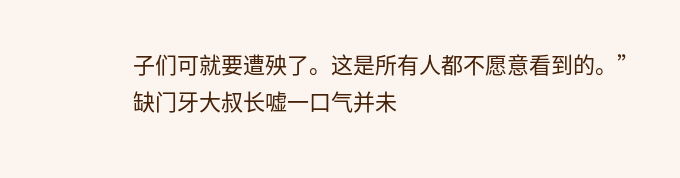子们可就要遭殃了。这是所有人都不愿意看到的。”
缺门牙大叔长嘘一口气并未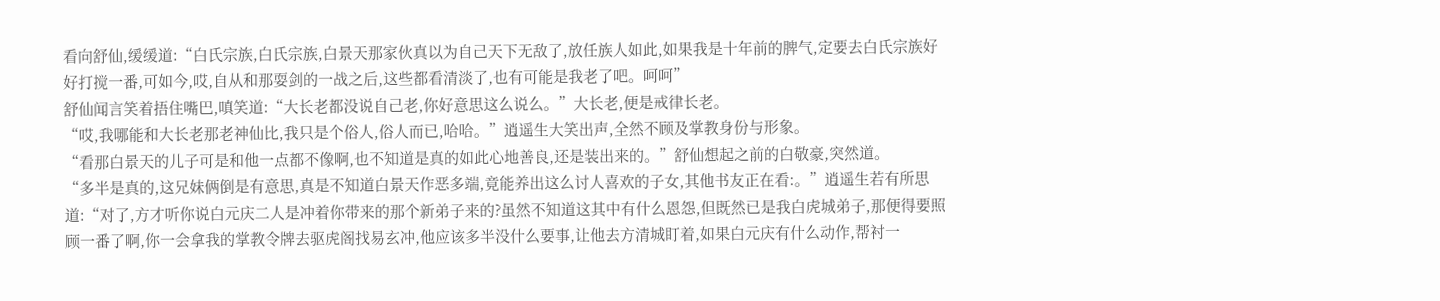看向舒仙,缓缓道:“白氏宗族,白氏宗族,白景天那家伙真以为自己天下无敌了,放任族人如此,如果我是十年前的脾气,定要去白氏宗族好好打搅一番,可如今,哎,自从和那耍剑的一战之后,这些都看清淡了,也有可能是我老了吧。呵呵”
舒仙闻言笑着捂住嘴巴,嗔笑道:“大长老都没说自己老,你好意思这么说么。”大长老,便是戒律长老。
“哎,我哪能和大长老那老神仙比,我只是个俗人,俗人而已,哈哈。”逍遥生大笑出声,全然不顾及掌教身份与形象。
“看那白景天的儿子可是和他一点都不像啊,也不知道是真的如此心地善良,还是装出来的。”舒仙想起之前的白敬豪,突然道。
“多半是真的,这兄妹俩倒是有意思,真是不知道白景天作恶多端,竟能养出这么讨人喜欢的子女,其他书友正在看:。”逍遥生若有所思道:“对了,方才听你说白元庆二人是冲着你带来的那个新弟子来的?虽然不知道这其中有什么恩怨,但既然已是我白虎城弟子,那便得要照顾一番了啊,你一会拿我的掌教令牌去驱虎阁找易玄冲,他应该多半没什么要事,让他去方清城盯着,如果白元庆有什么动作,帮衬一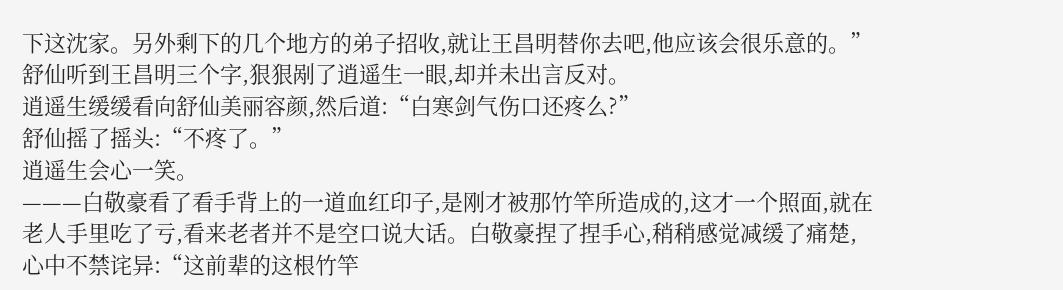下这沈家。另外剩下的几个地方的弟子招收,就让王昌明替你去吧,他应该会很乐意的。”
舒仙听到王昌明三个字,狠狠剐了逍遥生一眼,却并未出言反对。
逍遥生缓缓看向舒仙美丽容颜,然后道:“白寒剑气伤口还疼么?”
舒仙摇了摇头:“不疼了。”
逍遥生会心一笑。
———白敬豪看了看手背上的一道血红印子,是刚才被那竹竿所造成的,这才一个照面,就在老人手里吃了亏,看来老者并不是空口说大话。白敬豪捏了捏手心,稍稍感觉减缓了痛楚,心中不禁诧异:“这前辈的这根竹竿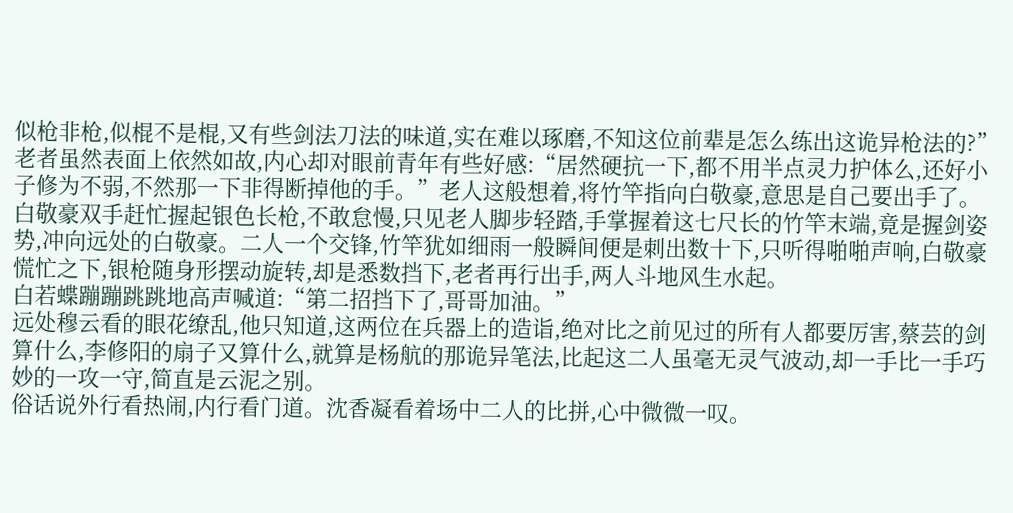似枪非枪,似棍不是棍,又有些剑法刀法的味道,实在难以琢磨,不知这位前辈是怎么练出这诡异枪法的?”
老者虽然表面上依然如故,内心却对眼前青年有些好感:“居然硬抗一下,都不用半点灵力护体么,还好小子修为不弱,不然那一下非得断掉他的手。”老人这般想着,将竹竿指向白敬豪,意思是自己要出手了。
白敬豪双手赶忙握起银色长枪,不敢怠慢,只见老人脚步轻踏,手掌握着这七尺长的竹竿末端,竟是握剑姿势,冲向远处的白敬豪。二人一个交锋,竹竿犹如细雨一般瞬间便是刺出数十下,只听得啪啪声响,白敬豪慌忙之下,银枪随身形摆动旋转,却是悉数挡下,老者再行出手,两人斗地风生水起。
白若蝶蹦蹦跳跳地高声喊道:“第二招挡下了,哥哥加油。”
远处穆云看的眼花缭乱,他只知道,这两位在兵器上的造诣,绝对比之前见过的所有人都要厉害,蔡芸的剑算什么,李修阳的扇子又算什么,就算是杨航的那诡异笔法,比起这二人虽毫无灵气波动,却一手比一手巧妙的一攻一守,简直是云泥之别。
俗话说外行看热闹,内行看门道。沈香凝看着场中二人的比拼,心中微微一叹。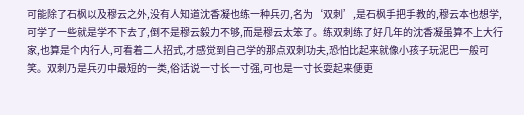可能除了石枫以及穆云之外,没有人知道沈香凝也练一种兵刃,名为‘双刺’,是石枫手把手教的,穆云本也想学,可学了一些就是学不下去了,倒不是穆云毅力不够,而是穆云太笨了。练双刺练了好几年的沈香凝虽算不上大行家,也算是个内行人,可看着二人招式,才感觉到自己学的那点双刺功夫,恐怕比起来就像小孩子玩泥巴一般可笑。双刺乃是兵刃中最短的一类,俗话说一寸长一寸强,可也是一寸长耍起来便更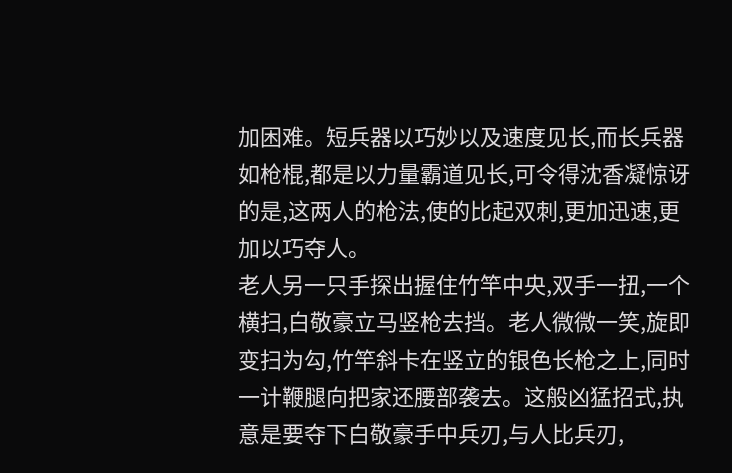加困难。短兵器以巧妙以及速度见长,而长兵器如枪棍,都是以力量霸道见长,可令得沈香凝惊讶的是,这两人的枪法,使的比起双刺,更加迅速,更加以巧夺人。
老人另一只手探出握住竹竿中央,双手一扭,一个横扫,白敬豪立马竖枪去挡。老人微微一笑,旋即变扫为勾,竹竿斜卡在竖立的银色长枪之上,同时一计鞭腿向把家还腰部袭去。这般凶猛招式,执意是要夺下白敬豪手中兵刃,与人比兵刃,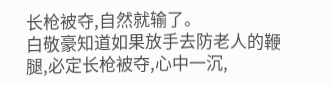长枪被夺,自然就输了。
白敬豪知道如果放手去防老人的鞭腿,必定长枪被夺,心中一沉,